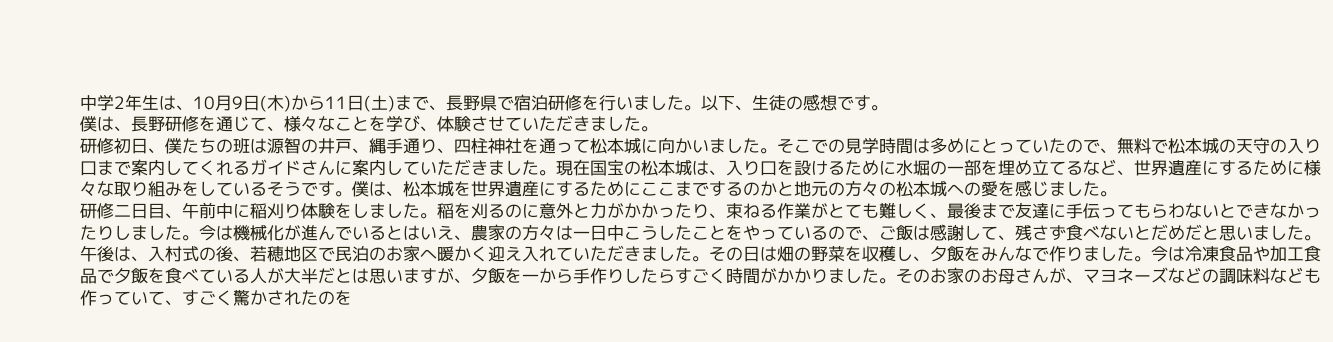中学2年生は、10月9日(木)から11日(土)まで、長野県で宿泊研修を行いました。以下、生徒の感想です。
僕は、長野研修を通じて、様々なことを学び、体験させていただきました。
研修初日、僕たちの班は源智の井戸、縄手通り、四柱神社を通って松本城に向かいました。そこでの見学時間は多めにとっていたので、無料で松本城の天守の入り口まで案内してくれるガイドさんに案内していただきました。現在国宝の松本城は、入り口を設けるために水堀の一部を埋め立てるなど、世界遺産にするために様々な取り組みをしているそうです。僕は、松本城を世界遺産にするためにここまでするのかと地元の方々の松本城への愛を感じました。
研修二日目、午前中に稲刈り体験をしました。稲を刈るのに意外と力がかかったり、束ねる作業がとても難しく、最後まで友達に手伝ってもらわないとできなかったりしました。今は機械化が進んでいるとはいえ、農家の方々は一日中こうしたことをやっているので、ご飯は感謝して、残さず食べないとだめだと思いました。
午後は、入村式の後、若穂地区で民泊のお家へ暖かく迎え入れていただきました。その日は畑の野菜を収穫し、夕飯をみんなで作りました。今は冷凍食品や加工食品で夕飯を食べている人が大半だとは思いますが、夕飯を一から手作りしたらすごく時間がかかりました。そのお家のお母さんが、マヨネーズなどの調味料なども作っていて、すごく驚かされたのを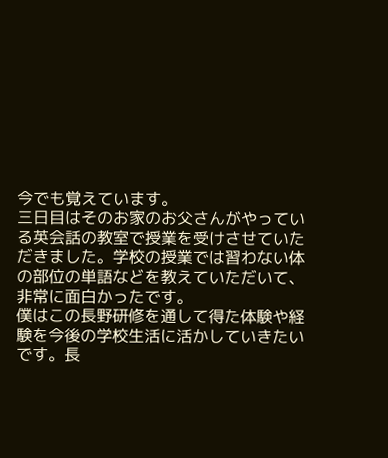今でも覚えています。
三日目はそのお家のお父さんがやっている英会話の教室で授業を受けさせていただきました。学校の授業では習わない体の部位の単語などを教えていただいて、非常に面白かったです。
僕はこの長野研修を通して得た体験や経験を今後の学校生活に活かしていきたいです。長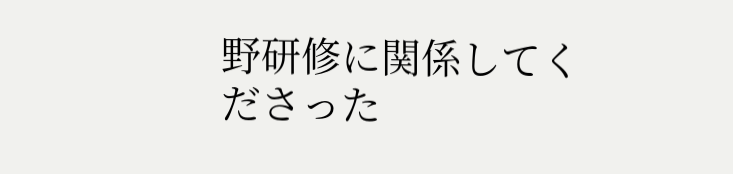野研修に関係してくださった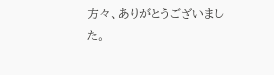方々、ありがとうございました。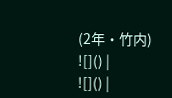(2年・竹内)
![]() |
![]() |